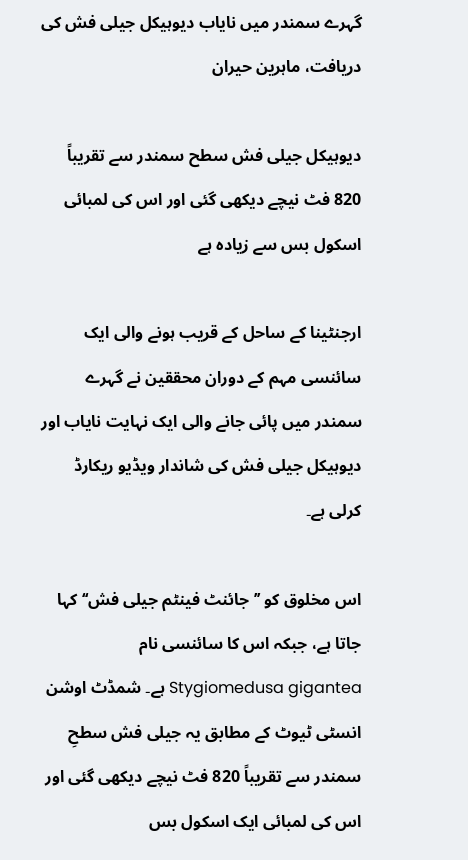گہرے سمندر میں نایاب دیوہیکل جیلی فش کی دریافت، ماہرین حیران

دیوہیکل جیلی فش سطح سمندر سے تقریباً 820 فٹ نیچے دیکھی گئی اور اس کی لمبائی اسکول بس سے زیادہ ہے

ارجنٹینا کے ساحل کے قریب ہونے والی ایک سائنسی مہم کے دوران محققین نے گہرے سمندر میں پائی جانے والی ایک نہایت نایاب اور دیوہیکل جیلی فش کی شاندار ویڈیو ریکارڈ کرلی ہے۔

اس مخلوق کو ’’جائنٹ فینٹم جیلی فش‘‘ کہا جاتا ہے، جبکہ اس کا سائنسی نام Stygiomedusa gigantea ہے۔ شمڈٹ اوشن انسٹی ٹیوٹ کے مطابق یہ جیلی فش سطحِ سمندر سے تقریباً 820 فٹ نیچے دیکھی گئی اور اس کی لمبائی ایک اسکول بس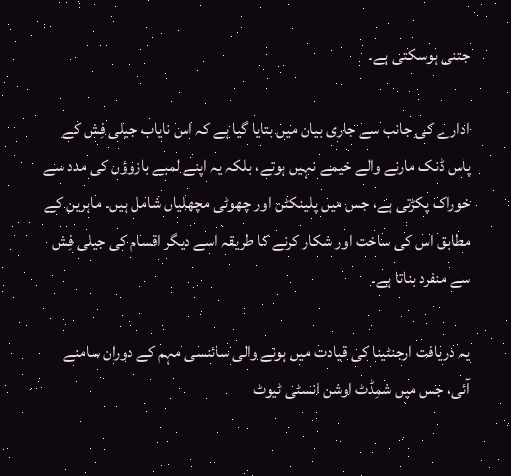جتنی ہوسکتی ہے۔

ادارے کی جانب سے جاری بیان میں بتایا گیا ہے کہ اس نایاب جیلی فِش کے پاس ڈنک مارنے والے خیمے نہیں ہوتے، بلکہ یہ اپنے لمبے بازوؤں کی مدد سے خوراک پکڑتی ہے، جس میں پلینکٹن اور چھوٹی مچھلیاں شامل ہیں۔ ماہرین کے مطابق اس کی ساخت اور شکار کرنے کا طریقہ اسے دیگر اقسام کی جیلی فِش سے منفرد بناتا ہے۔

یہ دریافت ارجنٹینا کی قیادت میں ہونے والی سائنسی مہم کے دوران سامنے آئی، جس میں شمِڈٹ اوشن انسٹی ٹیوٹ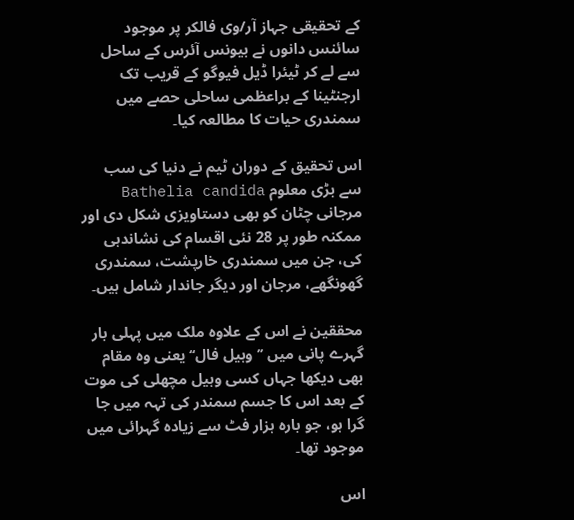کے تحقیقی جہاز آر/وی فالکر پر موجود سائنس دانوں نے بیونس آئرس کے ساحل سے لے کر ٹیئرا ڈیل فیوگو کے قریب تک ارجنٹینا کے براعظمی ساحلی حصے میں سمندری حیات کا مطالعہ کیا۔

اس تحقیق کے دوران ٹیم نے دنیا کی سب سے بڑی معلوم Bathelia candida مرجانی چٹان کو بھی دستاویزی شکل دی اور ممکنہ طور پر 28 نئی اقسام کی نشاندہی کی، جن میں سمندری خارپشت، سمندری گھونگھے، مرجان اور دیگر جاندار شامل ہیں۔

محققین نے اس کے علاوہ ملک میں پہلی بار گہرے پانی میں ’’وہیل فال‘‘ یعنی وہ مقام بھی دیکھا جہاں کسی وہیل مچھلی کی موت کے بعد اس کا جسم سمندر کی تہہ میں جا گرا ہو، جو بارہ ہزار فٹ سے زیادہ گہرائی میں موجود تھا۔

اس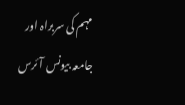مہم کی سربراہ اور جامعہ بیونس آئرس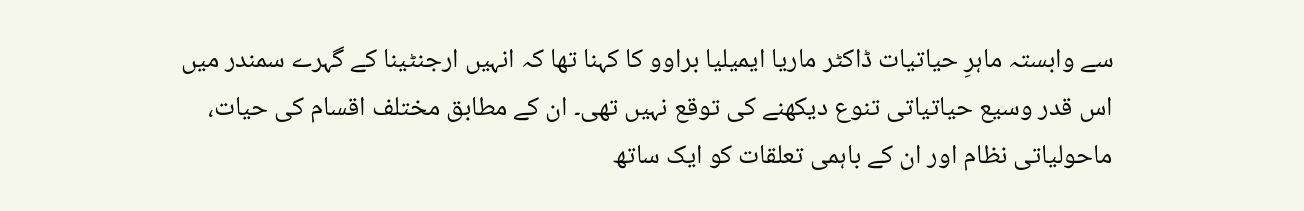سے وابستہ ماہرِ حیاتیات ڈاکٹر ماریا ایمیلیا براوو کا کہنا تھا کہ انہیں ارجنٹینا کے گہرے سمندر میں اس قدر وسیع حیاتیاتی تنوع دیکھنے کی توقع نہیں تھی۔ ان کے مطابق مختلف اقسام کی حیات، ماحولیاتی نظام اور ان کے باہمی تعلقات کو ایک ساتھ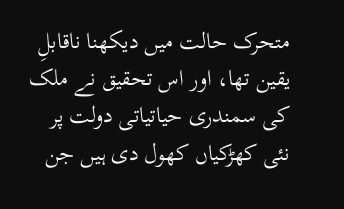متحرک حالت میں دیکھنا ناقابلِ یقین تھا، اور اس تحقیق نے ملک کی سمندری حیاتیاتی دولت پر نئی کھڑکیاں کھول دی ہیں جن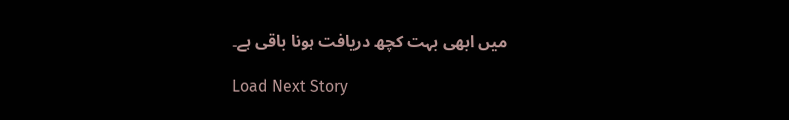میں ابھی بہت کچھ دریافت ہونا باقی ہے۔

Load Next Story